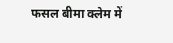फसल बीमा क्लेम में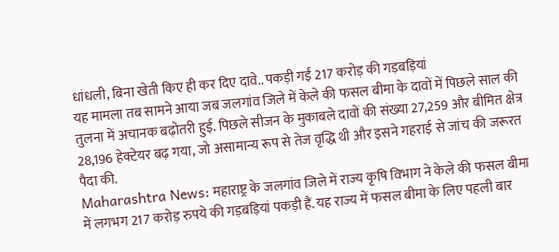धांधली, बिना खेती किए ही कर दिए दावे.. पकड़ी गईं 217 करोड़ की गड़बड़ियां
यह मामला तब सामने आया जब जलगांव जिले में केले की फसल बीमा के दावों में पिछले साल की तुलना में अचानक बढ़ोतरी हुई. पिछले सीजन के मुकाबले दावों की संख्या 27,259 और बीमित क्षेत्र 28,196 हेक्टेयर बढ़ गया, जो असामान्य रूप से तेज वृद्धि थी और इसने गहराई से जांच की जरूरत पैदा की.
Maharashtra News: महाराष्ट्र के जलगांव जिले में राज्य कृषि विभाग ने केले की फसल बीमा में लगभग 217 करोड़ रुपये की गड़बड़ियां पकड़ी हैं. यह राज्य में फसल बीमा के लिए पहली बार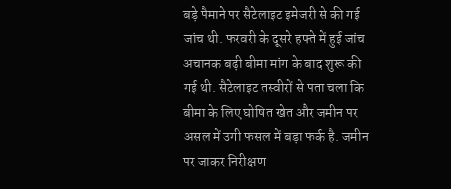बड़े पैमाने पर सैटेलाइट इमेजरी से की गई जांच थी. फरवरी के दूसरे हफ्ते में हुई जांच अचानक बढ़ी बीमा मांग के बाद शुरू की गई थी. सैटेलाइट तस्वीरों से पता चला कि बीमा के लिए घोषित खेत और जमीन पर असल में उगी फसल में बड़ा फर्क है. जमीन पर जाकर निरीक्षण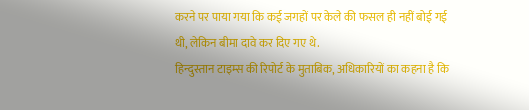करने पर पाया गया कि कई जगहों पर केले की फसल ही नहीं बोई गई थी, लेकिन बीमा दावे कर दिए गए थे.
हिन्दुस्तान टाइम्स की रिपोर्ट के मुताबिक, अधिकारियों का कहना है कि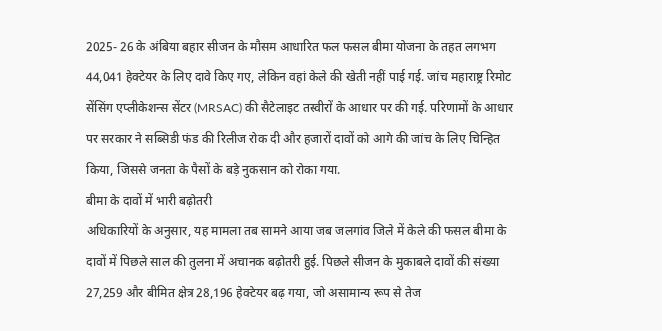2025- 26 के अंबिया बहार सीजन के मौसम आधारित फल फसल बीमा योजना के तहत लगभग 44,041 हेक्टेयर के लिए दावे किए गए, लेकिन वहां केले की खेती नहीं पाई गई. जांच महाराष्ट्र रिमोट सेंसिंग एप्लीकेशन्स सेंटर (MRSAC) की सैटेलाइट तस्वीरों के आधार पर की गई. परिणामों के आधार पर सरकार ने सब्सिडी फंड की रिलीज रोक दी और हजारों दावों को आगे की जांच के लिए चिन्हित किया, जिससे जनता के पैसों के बड़े नुकसान को रोका गया.
बीमा के दावों में भारी बढ़ोतरी
अधिकारियों के अनुसार, यह मामला तब सामने आया जब जलगांव जिले में केले की फसल बीमा के दावों में पिछले साल की तुलना में अचानक बढ़ोतरी हुई. पिछले सीजन के मुकाबले दावों की संख्या 27,259 और बीमित क्षेत्र 28,196 हेक्टेयर बढ़ गया, जो असामान्य रूप से तेज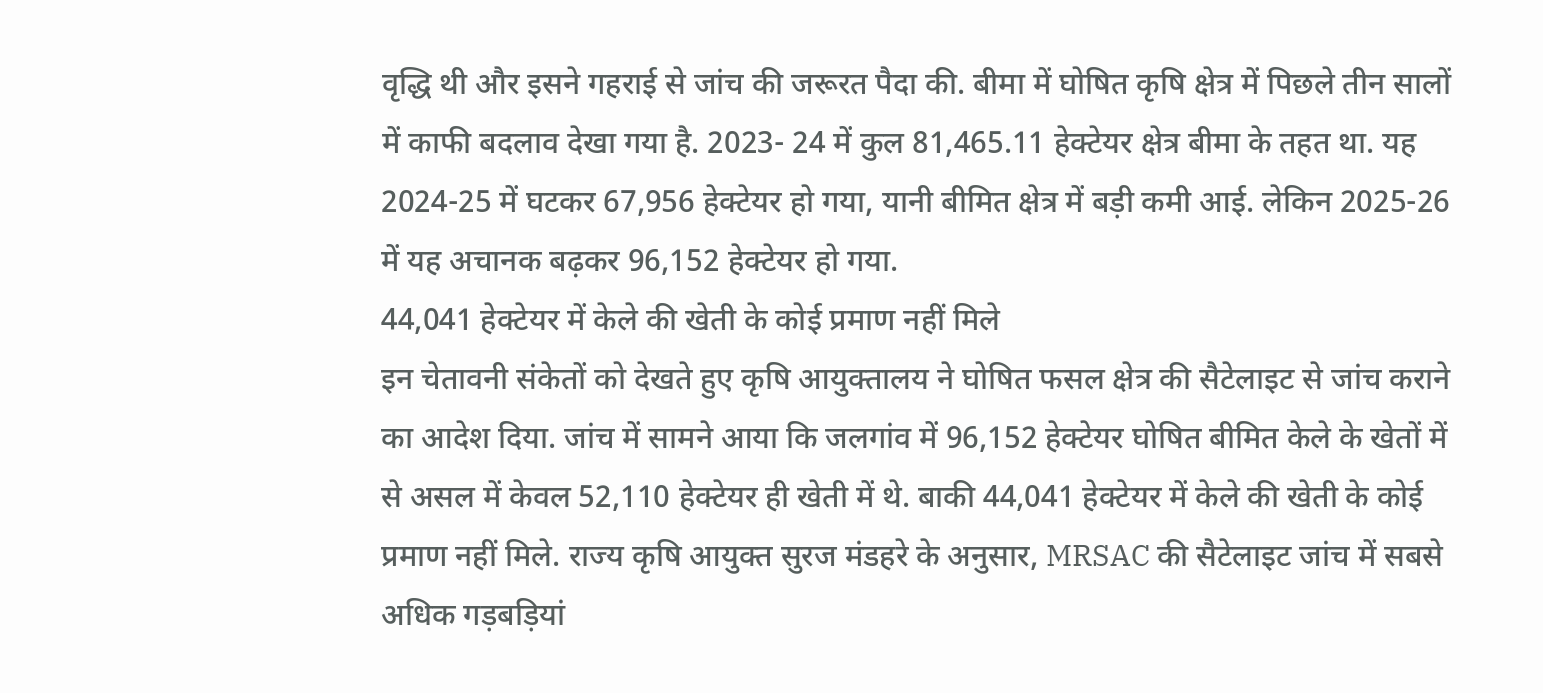वृद्धि थी और इसने गहराई से जांच की जरूरत पैदा की. बीमा में घोषित कृषि क्षेत्र में पिछले तीन सालों में काफी बदलाव देखा गया है. 2023- 24 में कुल 81,465.11 हेक्टेयर क्षेत्र बीमा के तहत था. यह 2024-25 में घटकर 67,956 हेक्टेयर हो गया, यानी बीमित क्षेत्र में बड़ी कमी आई. लेकिन 2025-26 में यह अचानक बढ़कर 96,152 हेक्टेयर हो गया.
44,041 हेक्टेयर में केले की खेती के कोई प्रमाण नहीं मिले
इन चेतावनी संकेतों को देखते हुए कृषि आयुक्तालय ने घोषित फसल क्षेत्र की सैटेलाइट से जांच कराने का आदेश दिया. जांच में सामने आया कि जलगांव में 96,152 हेक्टेयर घोषित बीमित केले के खेतों में से असल में केवल 52,110 हेक्टेयर ही खेती में थे. बाकी 44,041 हेक्टेयर में केले की खेती के कोई प्रमाण नहीं मिले. राज्य कृषि आयुक्त सुरज मंडहरे के अनुसार, MRSAC की सैटेलाइट जांच में सबसे अधिक गड़बड़ियां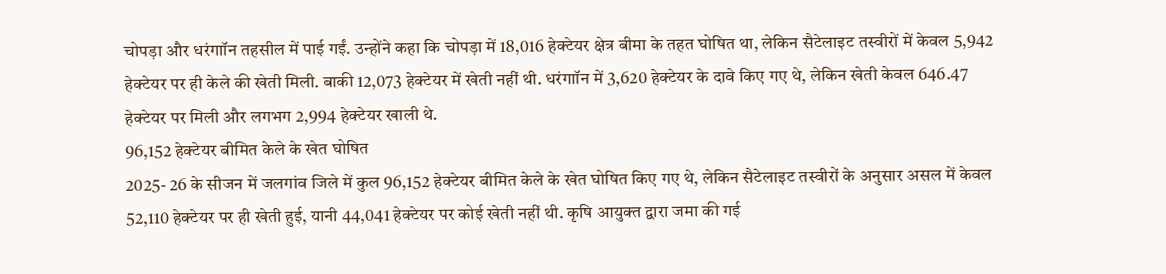चोपड़ा और धरंगाॉन तहसील में पाई गईं. उन्होंने कहा कि चोपड़ा में 18,016 हेक्टेयर क्षेत्र बीमा के तहत घोषित था, लेकिन सैटेलाइट तस्वीरों में केवल 5,942 हेक्टेयर पर ही केले की खेती मिली. बाकी 12,073 हेक्टेयर में खेती नहीं थी. धरंगाॉन में 3,620 हेक्टेयर के दावे किए गए थे, लेकिन खेती केवल 646.47 हेक्टेयर पर मिली और लगभग 2,994 हेक्टेयर खाली थे.
96,152 हेक्टेयर बीमित केले के खेत घोषित
2025- 26 के सीजन में जलगांव जिले में कुल 96,152 हेक्टेयर बीमित केले के खेत घोषित किए गए थे, लेकिन सैटेलाइट तस्वीरों के अनुसार असल में केवल 52,110 हेक्टेयर पर ही खेती हुई, यानी 44,041 हेक्टेयर पर कोई खेती नहीं थी. कृषि आयुक्त द्वारा जमा की गई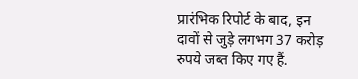प्रारंभिक रिपोर्ट के बाद, इन दावों से जुड़े लगभग 37 करोड़ रुपये जब्त किए गए हैं.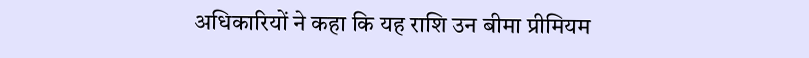अधिकारियों ने कहा कि यह राशि उन बीमा प्रीमियम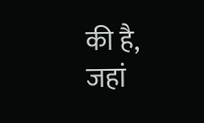की है, जहां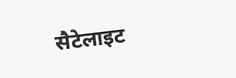सैटेलाइट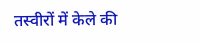तस्वीरों में केले की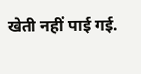खेती नहीं पाई गई.